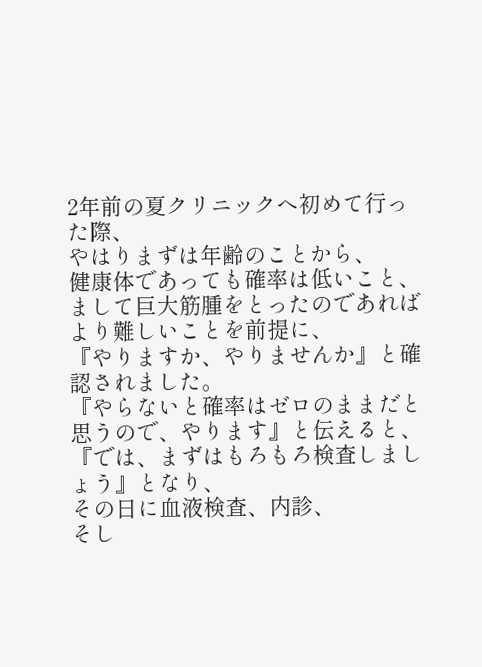2年前の夏クリニックへ初めて行った際、
やはりまずは年齢のことから、
健康体であっても確率は低いこと、
まして巨大筋腫をとったのであればより難しいことを前提に、
『やりますか、やりませんか』と確認されました。
『やらないと確率はゼロのままだと思うので、やります』と伝えると、
『では、まずはもろもろ検査しましょう』となり、
その日に血液検査、内診、
そし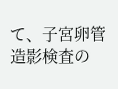て、子宮卵管造影検査の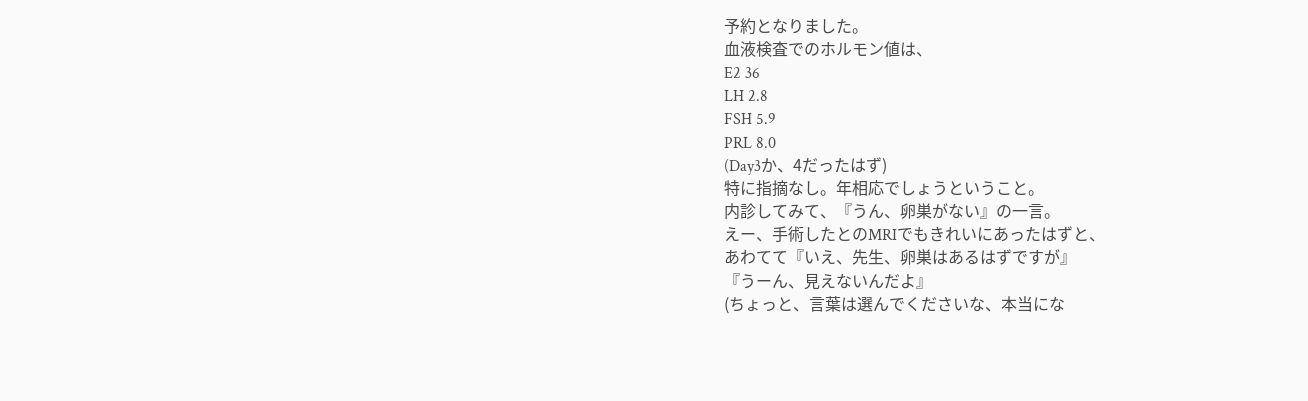予約となりました。
血液検査でのホルモン値は、
E2 36
LH 2.8
FSH 5.9
PRL 8.0
(Day3か、4だったはず)
特に指摘なし。年相応でしょうということ。
内診してみて、『うん、卵巣がない』の一言。
えー、手術したとのMRIでもきれいにあったはずと、
あわてて『いえ、先生、卵巣はあるはずですが』
『うーん、見えないんだよ』
(ちょっと、言葉は選んでくださいな、本当にな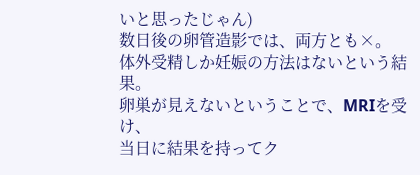いと思ったじゃん)
数日後の卵管造影では、両方とも×。
体外受精しか妊娠の方法はないという結果。
卵巣が見えないということで、MRIを受け、
当日に結果を持ってク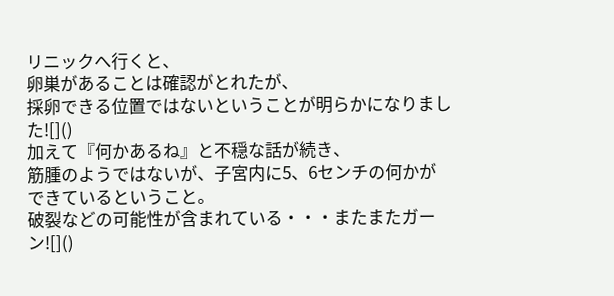リニックへ行くと、
卵巣があることは確認がとれたが、
採卵できる位置ではないということが明らかになりました![]()
加えて『何かあるね』と不穏な話が続き、
筋腫のようではないが、子宮内に5、6センチの何かが
できているということ。
破裂などの可能性が含まれている・・・またまたガーン![]()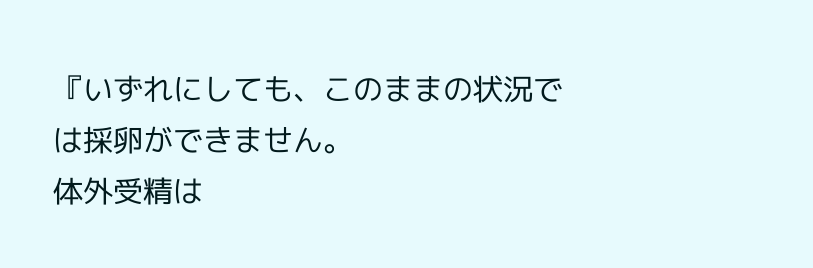『いずれにしても、このままの状況では採卵ができません。
体外受精は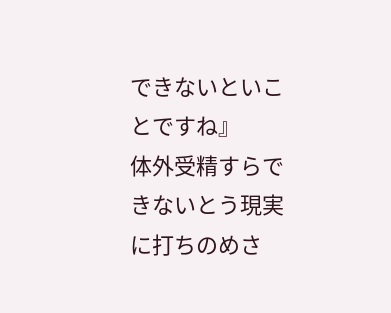できないといことですね』
体外受精すらできないとう現実に打ちのめさ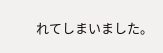れてしまいました。